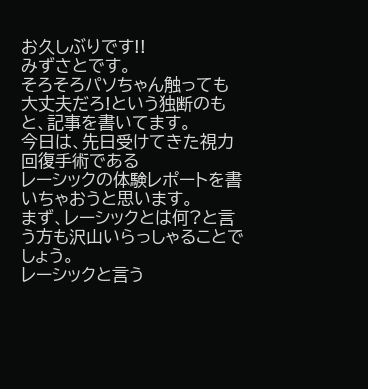お久しぶりです!!
みずさとです。
そろそろパソちゃん触っても大丈夫だろ!という独断のもと、記事を書いてます。
今日は、先日受けてきた視力回復手術である
レーシックの体験レポートを書いちゃおうと思います。
まず、レーシックとは何?と言う方も沢山いらっしゃることでしょう。
レーシックと言う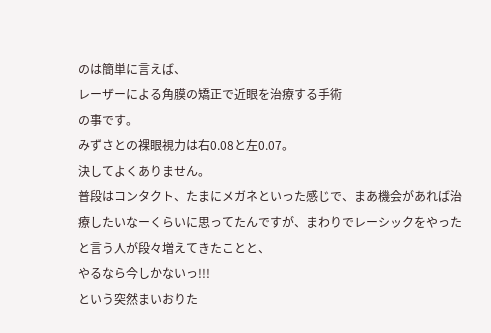のは簡単に言えば、
レーザーによる角膜の矯正で近眼を治療する手術
の事です。
みずさとの裸眼視力は右0.08と左0.07。
決してよくありません。
普段はコンタクト、たまにメガネといった感じで、まあ機会があれば治療したいなーくらいに思ってたんですが、まわりでレーシックをやったと言う人が段々増えてきたことと、
やるなら今しかないっ!!!
という突然まいおりた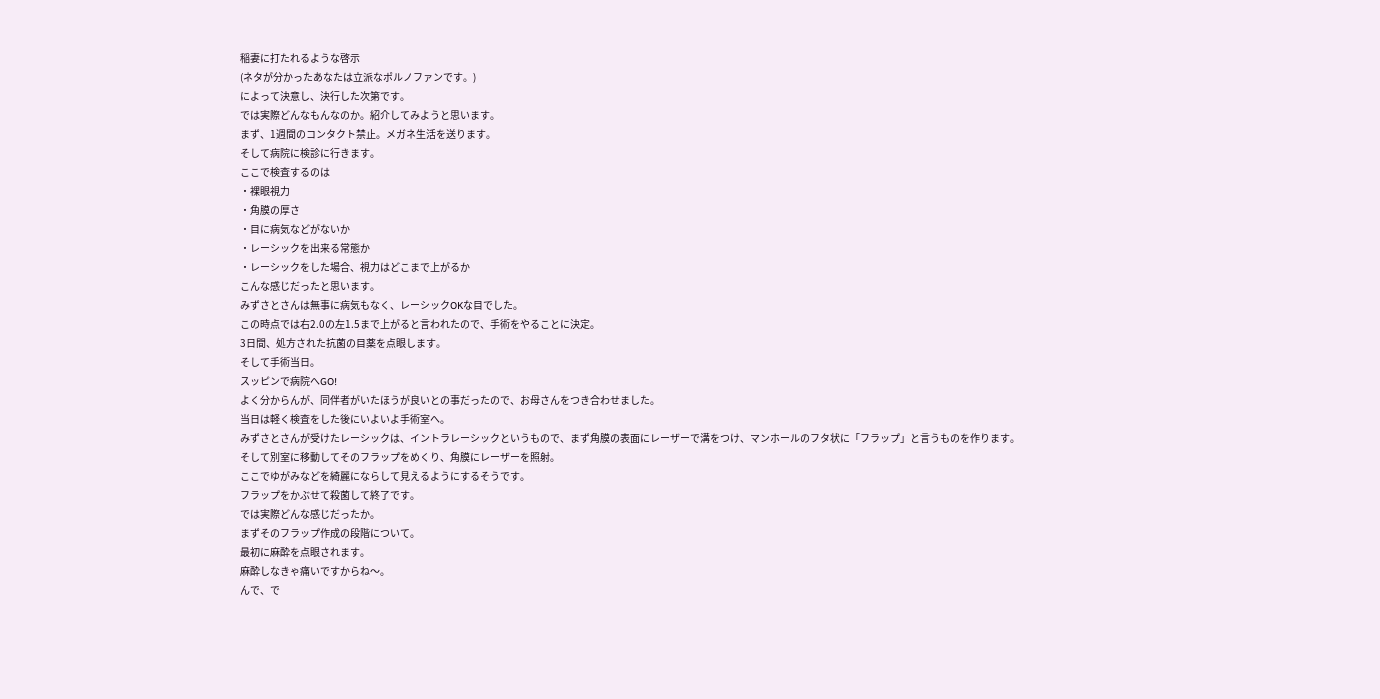稲妻に打たれるような啓示
(ネタが分かったあなたは立派なポルノファンです。)
によって決意し、決行した次第です。
では実際どんなもんなのか。紹介してみようと思います。
まず、1週間のコンタクト禁止。メガネ生活を送ります。
そして病院に検診に行きます。
ここで検査するのは
・裸眼視力
・角膜の厚さ
・目に病気などがないか
・レーシックを出来る常態か
・レーシックをした場合、視力はどこまで上がるか
こんな感じだったと思います。
みずさとさんは無事に病気もなく、レーシックOKな目でした。
この時点では右2.0の左1.5まで上がると言われたので、手術をやることに決定。
3日間、処方された抗菌の目薬を点眼します。
そして手術当日。
スッピンで病院へGO!
よく分からんが、同伴者がいたほうが良いとの事だったので、お母さんをつき合わせました。
当日は軽く検査をした後にいよいよ手術室へ。
みずさとさんが受けたレーシックは、イントラレーシックというもので、まず角膜の表面にレーザーで溝をつけ、マンホールのフタ状に「フラップ」と言うものを作ります。
そして別室に移動してそのフラップをめくり、角膜にレーザーを照射。
ここでゆがみなどを綺麗にならして見えるようにするそうです。
フラップをかぶせて殺菌して終了です。
では実際どんな感じだったか。
まずそのフラップ作成の段階について。
最初に麻酔を点眼されます。
麻酔しなきゃ痛いですからね〜。
んで、で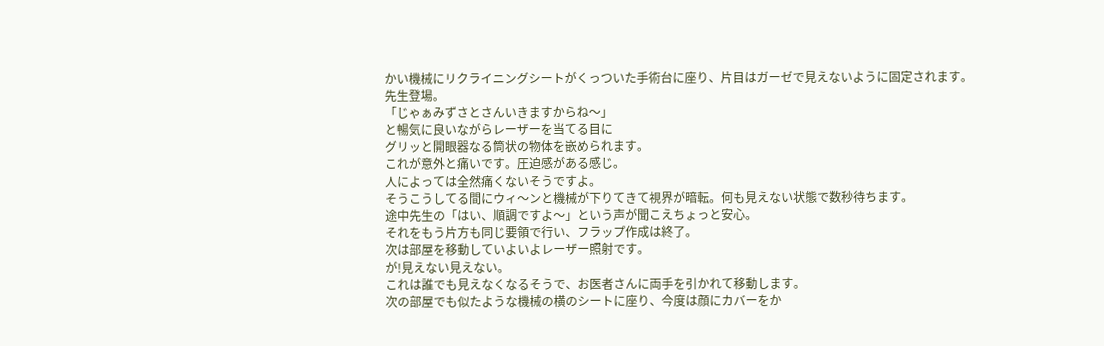かい機械にリクライニングシートがくっついた手術台に座り、片目はガーゼで見えないように固定されます。
先生登場。
「じゃぁみずさとさんいきますからね〜」
と暢気に良いながらレーザーを当てる目に
グリッと開眼器なる筒状の物体を嵌められます。
これが意外と痛いです。圧迫感がある感じ。
人によっては全然痛くないそうですよ。
そうこうしてる間にウィ〜ンと機械が下りてきて視界が暗転。何も見えない状態で数秒待ちます。
途中先生の「はい、順調ですよ〜」という声が聞こえちょっと安心。
それをもう片方も同じ要領で行い、フラップ作成は終了。
次は部屋を移動していよいよレーザー照射です。
が!見えない見えない。
これは誰でも見えなくなるそうで、お医者さんに両手を引かれて移動します。
次の部屋でも似たような機械の横のシートに座り、今度は顔にカバーをか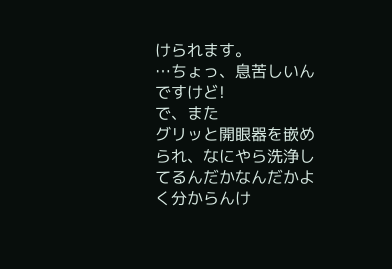けられます。
…ちょっ、息苦しいんですけど!
で、また
グリッと開眼器を嵌められ、なにやら洗浄してるんだかなんだかよく分からんけ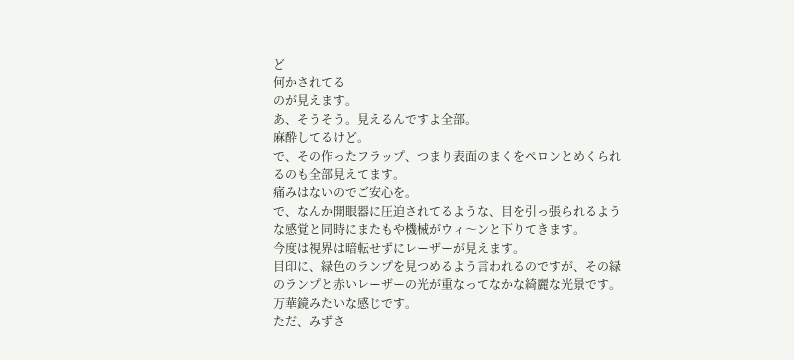ど
何かされてる
のが見えます。
あ、そうそう。見えるんですよ全部。
麻酔してるけど。
で、その作ったフラップ、つまり表面のまくをペロンとめくられるのも全部見えてます。
痛みはないのでご安心を。
で、なんか開眼器に圧迫されてるような、目を引っ張られるような感覚と同時にまたもや機械がウィ〜ンと下りてきます。
今度は視界は暗転せずにレーザーが見えます。
目印に、緑色のランプを見つめるよう言われるのですが、その緑のランプと赤いレーザーの光が重なってなかな綺麗な光景です。万華鏡みたいな感じです。
ただ、みずさ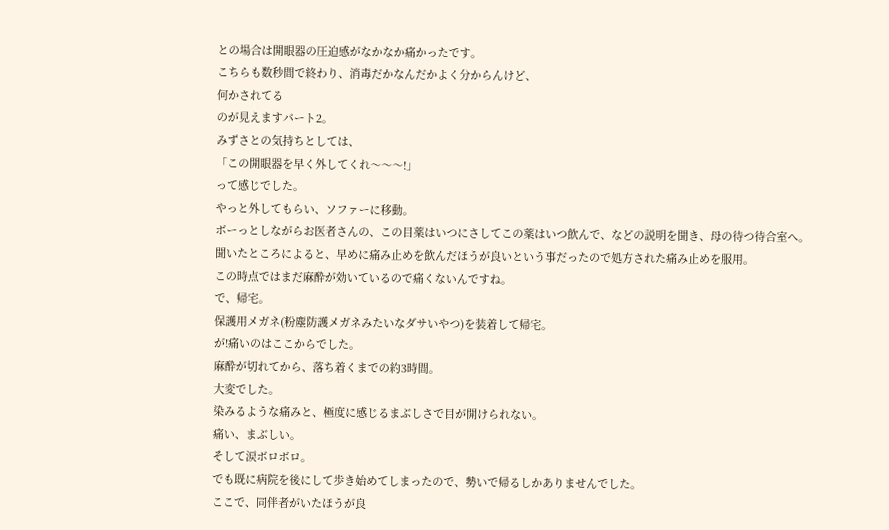との場合は開眼器の圧迫感がなかなか痛かったです。
こちらも数秒間で終わり、消毒だかなんだかよく分からんけど、
何かされてる
のが見えますパート2。
みずさとの気持ちとしては、
「この開眼器を早く外してくれ〜〜〜!」
って感じでした。
やっと外してもらい、ソファーに移動。
ボーっとしながらお医者さんの、この目薬はいつにさしてこの薬はいつ飲んで、などの説明を聞き、母の待つ待合室へ。
聞いたところによると、早めに痛み止めを飲んだほうが良いという事だったので処方された痛み止めを服用。
この時点ではまだ麻酔が効いているので痛くないんですね。
で、帰宅。
保護用メガネ(粉塵防護メガネみたいなダサいやつ)を装着して帰宅。
が!痛いのはここからでした。
麻酔が切れてから、落ち着くまでの約3時間。
大変でした。
染みるような痛みと、極度に感じるまぶしさで目が開けられない。
痛い、まぶしい。
そして涙ボロボロ。
でも既に病院を後にして歩き始めてしまったので、勢いで帰るしかありませんでした。
ここで、同伴者がいたほうが良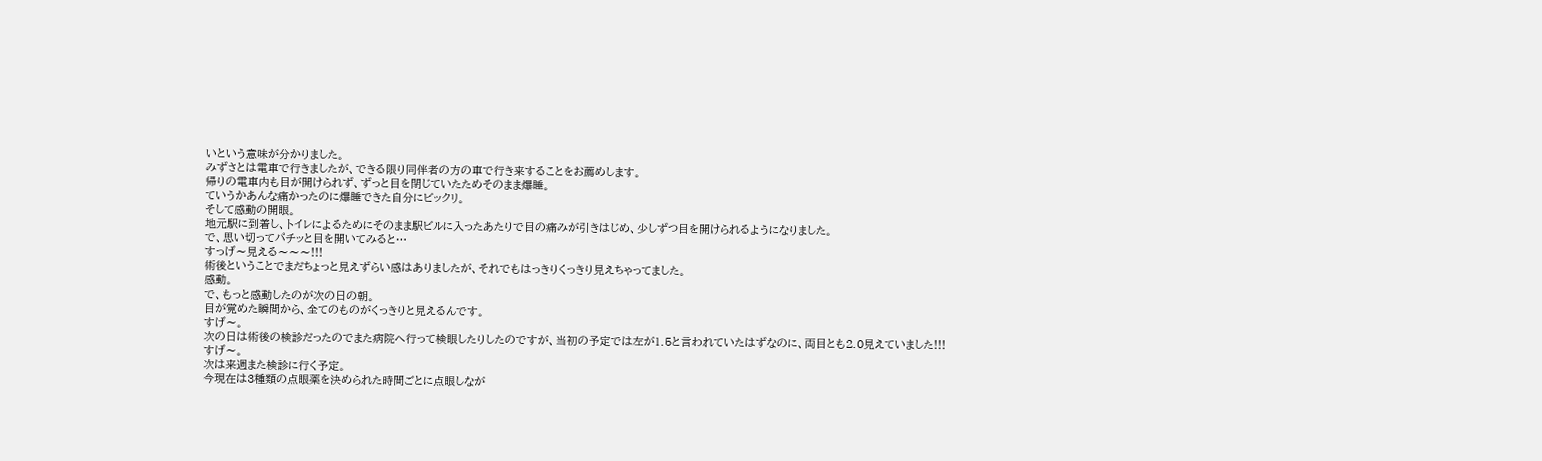いという意味が分かりました。
みずさとは電車で行きましたが、できる限り同伴者の方の車で行き来することをお薦めします。
帰りの電車内も目が開けられず、ずっと目を閉じていたためそのまま爆睡。
ていうかあんな痛かったのに爆睡できた自分にビックリ。
そして感動の開眼。
地元駅に到着し、トイレによるためにそのまま駅ビルに入ったあたりで目の痛みが引きはじめ、少しずつ目を開けられるようになりました。
で、思い切ってパチッと目を開いてみると…
すっげ〜見える〜〜〜!!!
術後ということでまだちょっと見えずらい感はありましたが、それでもはっきりくっきり見えちゃってました。
感動。
で、もっと感動したのが次の日の朝。
目が覚めた瞬間から、全てのものがくっきりと見えるんです。
すげ〜。
次の日は術後の検診だったのでまた病院へ行って検眼したりしたのですが、当初の予定では左が1.5と言われていたはずなのに、両目とも2.0見えていました!!!
すげ〜。
次は来週また検診に行く予定。
今現在は3種類の点眼薬を決められた時間ごとに点眼しなが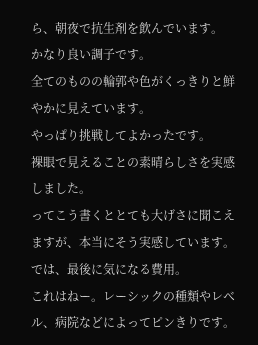ら、朝夜で抗生剤を飲んでいます。
かなり良い調子です。
全てのものの輪郭や色がくっきりと鮮やかに見えています。
やっぱり挑戦してよかったです。
裸眼で見えることの素晴らしさを実感しました。
ってこう書くととても大げさに聞こえますが、本当にそう実感しています。
では、最後に気になる費用。
これはねー。レーシックの種類やレベル、病院などによってピンきりです。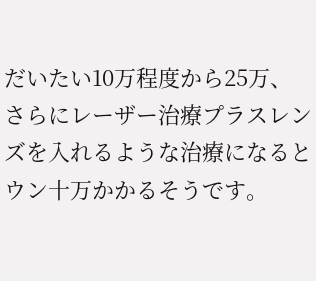だいたい10万程度から25万、さらにレーザー治療プラスレンズを入れるような治療になるとウン十万かかるそうです。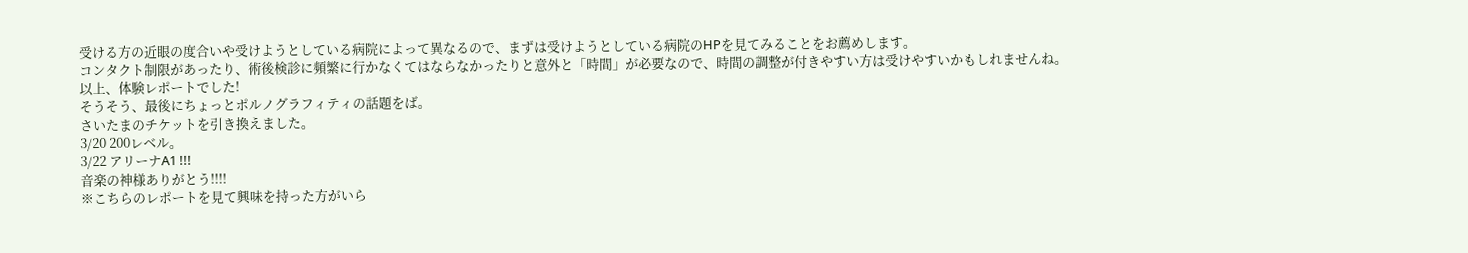受ける方の近眼の度合いや受けようとしている病院によって異なるので、まずは受けようとしている病院のHPを見てみることをお薦めします。
コンタクト制限があったり、術後検診に頻繁に行かなくてはならなかったりと意外と「時間」が必要なので、時間の調整が付きやすい方は受けやすいかもしれませんね。
以上、体験レポートでした!
そうそう、最後にちょっとポルノグラフィティの話題をば。
さいたまのチケットを引き換えました。
3/20 200レベル。
3/22 アリーナA1 !!!
音楽の神様ありがとう!!!!
※こちらのレポートを見て興味を持った方がいら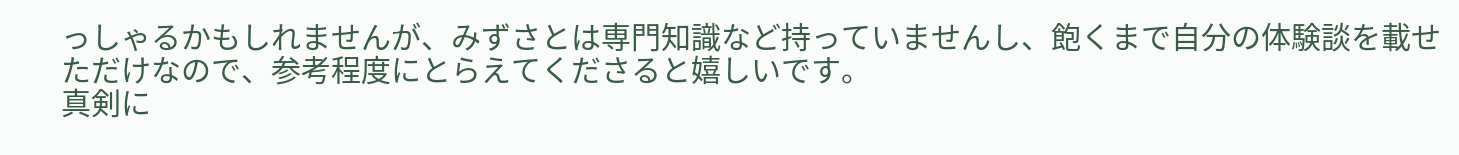っしゃるかもしれませんが、みずさとは専門知識など持っていませんし、飽くまで自分の体験談を載せただけなので、参考程度にとらえてくださると嬉しいです。
真剣に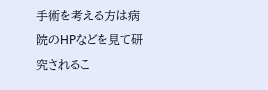手術を考える方は病院のHPなどを見て研究されるこ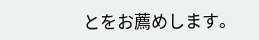とをお薦めします。